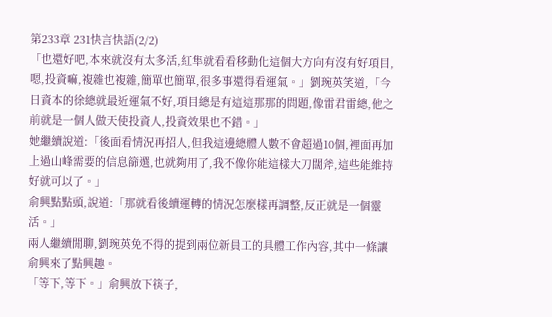第233章 231快言快語(2/2)
「也還好吧,本來就沒有太多活,紅隼就看看移動化這個大方向有沒有好項目,嗯,投資嘛,複雜也複雜,簡單也簡單,很多事還得看運氣。」劉琬英笑道,「今日資本的徐總就最近運氣不好,項目總是有這這那那的問題,像雷君雷總,他之前就是一個人做天使投資人,投資效果也不錯。」
她繼續說道:「後面看情況再招人,但我這邊總體人數不會超過10個,裡面再加上過山峰需要的信息篩選,也就夠用了,我不像你能這樣大刀闊斧,這些能維持好就可以了。」
俞興點點頭,說道:「那就看後續運轉的情況怎麼樣再調整,反正就是一個靈活。」
兩人繼續閒聊,劉琬英免不得的提到兩位新員工的具體工作內容,其中一條讓俞興來了點興趣。
「等下,等下。」俞興放下筷子,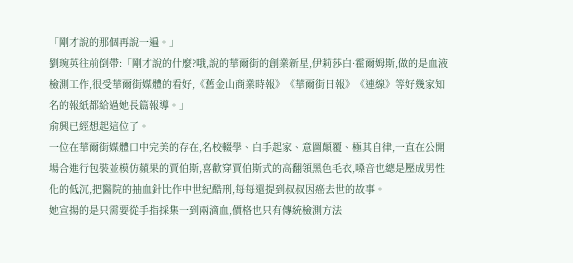「剛才說的那個再說一遍。」
劉琬英往前倒帶:「剛才說的什麼?哦,說的華爾街的創業新星,伊莉莎白·霍爾姆斯,做的是血液檢測工作,很受華爾街媒體的看好,《舊金山商業時報》《華爾街日報》《連線》等好幾家知名的報紙都給過她長篇報導。」
俞興已經想起這位了。
一位在華爾街媒體口中完美的存在,名校輟學、白手起家、意圖顛覆、極其自律,一直在公開場合進行包裝並模仿蘋果的賈伯斯,喜歡穿賈伯斯式的高翻領黑色毛衣,嗓音也總是壓成男性化的低沉,把醫院的抽血針比作中世紀酷刑,每每還提到叔叔因癌去世的故事。
她宣揚的是只需要從手指採集一到兩滴血,價格也只有傳統檢測方法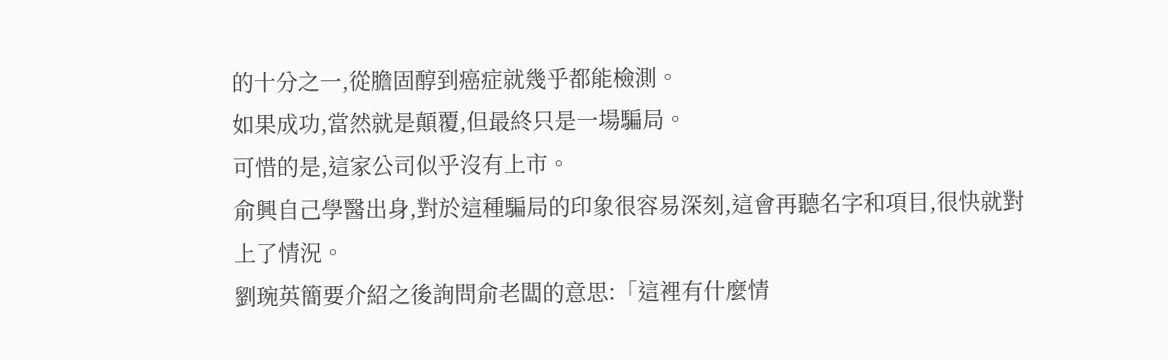的十分之一,從膽固醇到癌症就幾乎都能檢測。
如果成功,當然就是顛覆,但最終只是一場騙局。
可惜的是,這家公司似乎沒有上市。
俞興自己學醫出身,對於這種騙局的印象很容易深刻,這會再聽名字和項目,很快就對上了情況。
劉琬英簡要介紹之後詢問俞老闆的意思:「這裡有什麼情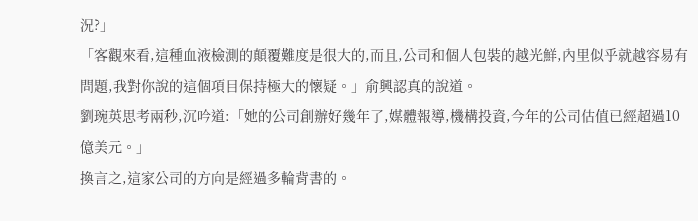況?」
「客觀來看,這種血液檢測的顛覆難度是很大的,而且,公司和個人包裝的越光鮮,內里似乎就越容易有問題,我對你說的這個項目保持極大的懷疑。」俞興認真的說道。
劉琬英思考兩秒,沉吟道:「她的公司創辦好幾年了,媒體報導,機構投資,今年的公司估值已經超過10億美元。」
換言之,這家公司的方向是經過多輪背書的。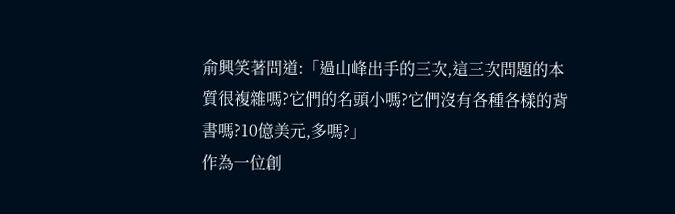俞興笑著問道:「過山峰出手的三次,這三次問題的本質很複雜嗎?它們的名頭小嗎?它們沒有各種各樣的背書嗎?10億美元,多嗎?」
作為一位創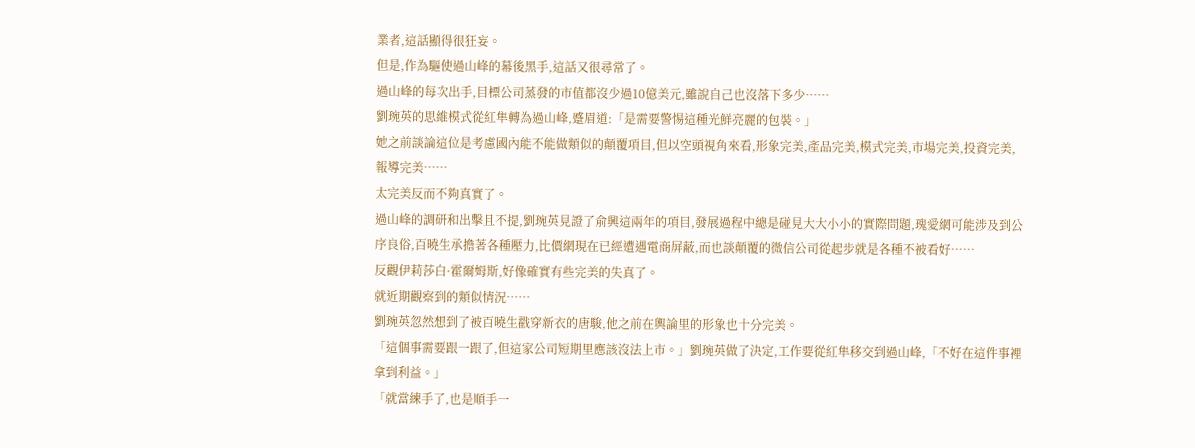業者,這話顯得很狂妄。
但是,作為驅使過山峰的幕後黑手,這話又很尋常了。
過山峰的每次出手,目標公司蒸發的市值都沒少過10億美元,雖說自己也沒落下多少……
劉琬英的思維模式從紅隼轉為過山峰,蹙眉道:「是需要警惕這種光鮮亮麗的包裝。」
她之前談論這位是考慮國內能不能做類似的顛覆項目,但以空頭視角來看,形象完美,產品完美,模式完美,市場完美,投資完美,報導完美……
太完美反而不夠真實了。
過山峰的調研和出擊且不提,劉琬英見證了俞興這兩年的項目,發展過程中總是碰見大大小小的實際問題,瑰愛網可能涉及到公序良俗,百曉生承擔著各種壓力,比價網現在已經遭遇電商屏蔽,而也談顛覆的微信公司從起步就是各種不被看好……
反觀伊莉莎白·霍爾姆斯,好像確實有些完美的失真了。
就近期觀察到的類似情況……
劉琬英忽然想到了被百曉生戳穿新衣的唐駿,他之前在輿論里的形象也十分完美。
「這個事需要跟一跟了,但這家公司短期里應該沒法上市。」劉琬英做了決定,工作要從紅隼移交到過山峰,「不好在這件事裡拿到利益。」
「就當練手了,也是順手一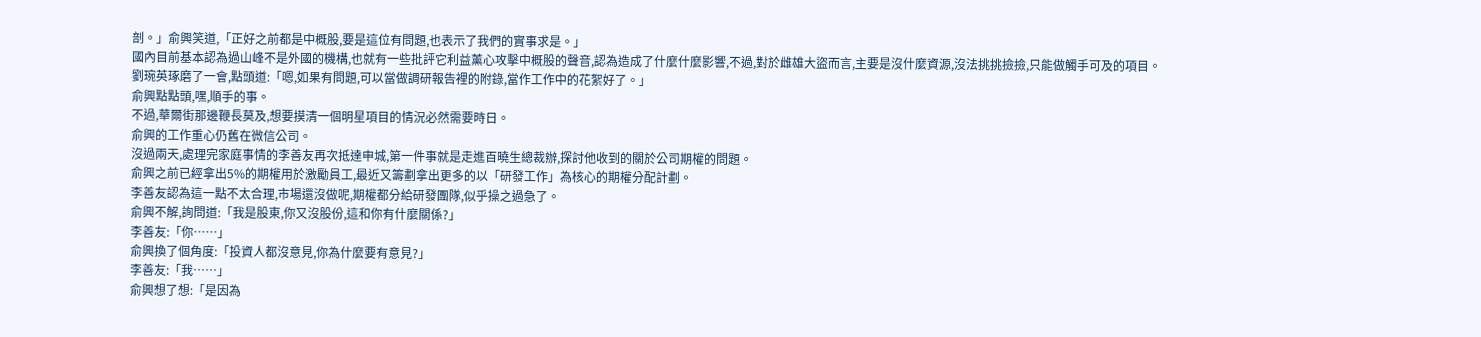剖。」俞興笑道,「正好之前都是中概股,要是這位有問題,也表示了我們的實事求是。」
國內目前基本認為過山峰不是外國的機構,也就有一些批評它利益薰心攻擊中概股的聲音,認為造成了什麼什麼影響,不過,對於雌雄大盜而言,主要是沒什麼資源,沒法挑挑撿撿,只能做觸手可及的項目。
劉琬英琢磨了一會,點頭道:「嗯,如果有問題,可以當做調研報告裡的附錄,當作工作中的花絮好了。」
俞興點點頭,嘿,順手的事。
不過,華爾街那邊鞭長莫及,想要摸清一個明星項目的情況必然需要時日。
俞興的工作重心仍舊在微信公司。
沒過兩天,處理完家庭事情的李善友再次抵達申城,第一件事就是走進百曉生總裁辦,探討他收到的關於公司期權的問題。
俞興之前已經拿出5%的期權用於激勵員工,最近又籌劃拿出更多的以「研發工作」為核心的期權分配計劃。
李善友認為這一點不太合理,市場還沒做呢,期權都分給研發團隊,似乎操之過急了。
俞興不解,詢問道:「我是股東,你又沒股份,這和你有什麼關係?」
李善友:「你……」
俞興換了個角度:「投資人都沒意見,你為什麼要有意見?」
李善友:「我……」
俞興想了想:「是因為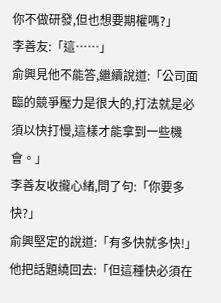你不做研發,但也想要期權嗎?」
李善友:「這……」
俞興見他不能答,繼續說道:「公司面臨的競爭壓力是很大的,打法就是必須以快打慢,這樣才能拿到一些機會。」
李善友收攏心緒,問了句:「你要多快?」
俞興堅定的說道:「有多快就多快!」
他把話題繞回去:「但這種快必須在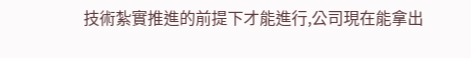技術紮實推進的前提下才能進行,公司現在能拿出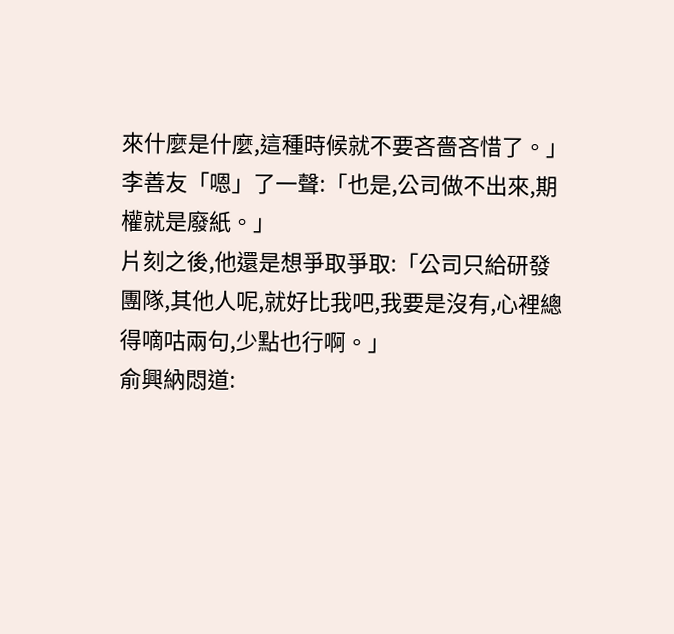來什麼是什麼,這種時候就不要吝嗇吝惜了。」
李善友「嗯」了一聲:「也是,公司做不出來,期權就是廢紙。」
片刻之後,他還是想爭取爭取:「公司只給研發團隊,其他人呢,就好比我吧,我要是沒有,心裡總得嘀咕兩句,少點也行啊。」
俞興納悶道: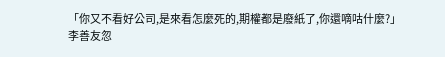「你又不看好公司,是來看怎麼死的,期權都是廢紙了,你還嘀咕什麼?」
李善友忽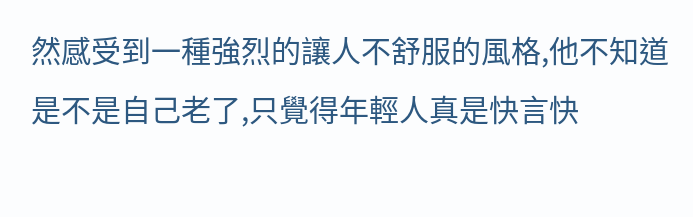然感受到一種強烈的讓人不舒服的風格,他不知道是不是自己老了,只覺得年輕人真是快言快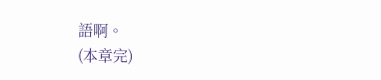語啊。
(本章完)